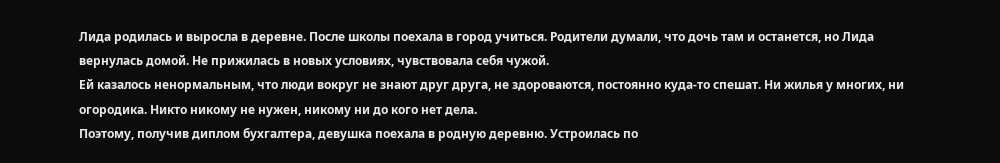Лида родилась и выросла в деревне. После школы поехала в город учиться. Родители думали, что дочь там и останется, но Лида вернулась домой. Не прижилась в новых условиях, чувствовала себя чужой.
Ей казалось ненормальным, что люди вокруг не знают друг друга, не здороваются, постоянно куда-то спешат. Ни жилья у многих, ни огородика. Никто никому не нужен, никому ни до кого нет дела.
Поэтому, получив диплом бухгалтера, девушка поехала в родную деревню. Устроилась по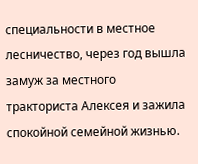специальности в местное лесничество, через год вышла замуж за местного тракториста Алексея и зажила спокойной семейной жизнью.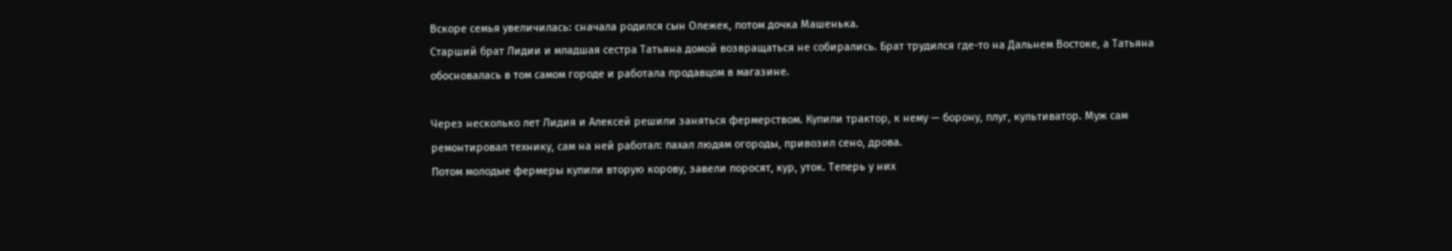Вскоре семья увеличилась: сначала родился сын Олежек, потом дочка Машенька.
Старший брат Лидии и младшая сестра Татьяна домой возвращаться не собирались. Брат трудился где-то на Дальнем Востоке, а Татьяна обосновалась в том самом городе и работала продавцом в магазине.

Через несколько лет Лидия и Алексей решили заняться фермерством. Купили трактор, к нему — борону, плуг, культиватор. Муж сам ремонтировал технику, сам на ней работал: пахал людям огороды, привозил сено, дрова.
Потом молодые фермеры купили вторую корову, завели поросят, кур, уток. Теперь у них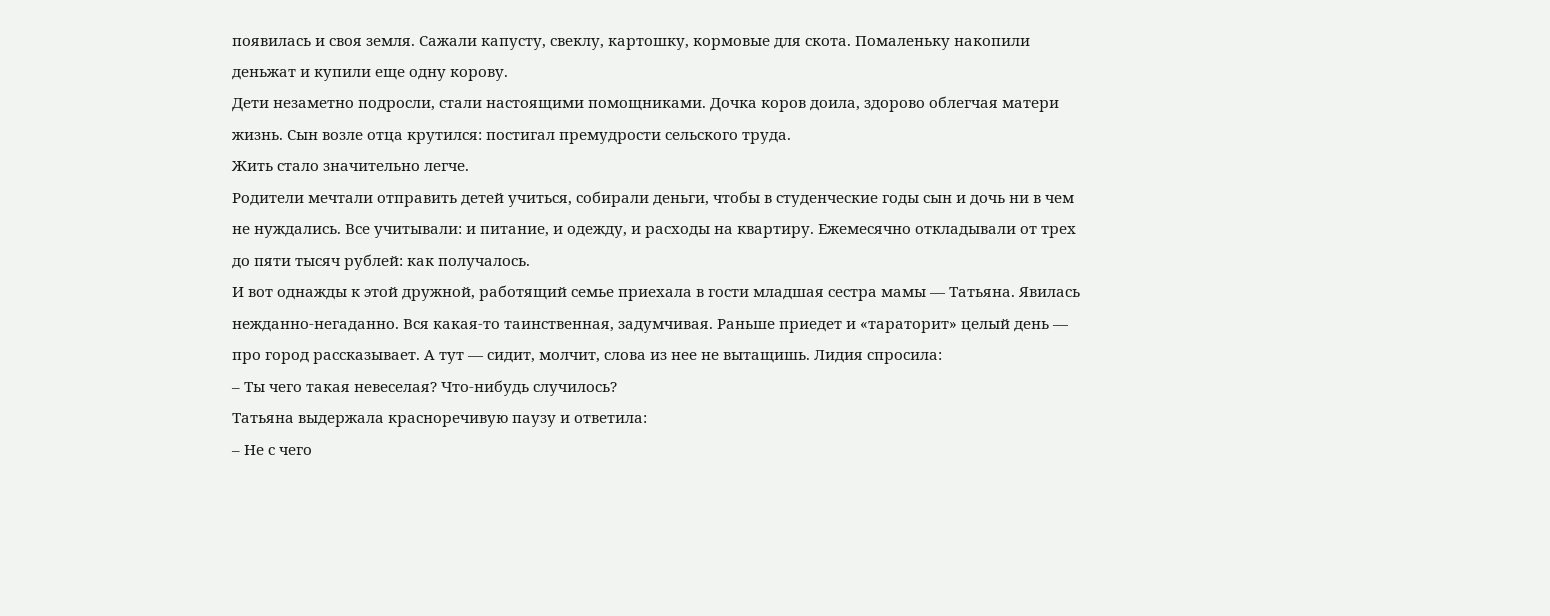появилась и своя земля. Сажали капусту, свеклу, картошку, кормовые для скота. Помаленьку накопили деньжат и купили еще одну корову.
Дети незаметно подросли, стали настоящими помощниками. Дочка коров доила, здорово облегчая матери жизнь. Сын возле отца крутился: постигал премудрости сельского труда.
Жить стало значительно легче.
Родители мечтали отправить детей учиться, собирали деньги, чтобы в студенческие годы сын и дочь ни в чем не нуждались. Все учитывали: и питание, и одежду, и расходы на квартиру. Ежемесячно откладывали от трех до пяти тысяч рублей: как получалось.
И вот однажды к этой дружной, работящий семье приехала в гости младшая сестра мамы — Татьяна. Явилась нежданно-негаданно. Вся какая-то таинственная, задумчивая. Раньше приедет и «тараторит» целый день — про город рассказывает. А тут — сидит, молчит, слова из нее не вытащишь. Лидия спросила:
– Ты чего такая невеселая? Что-нибудь случилось?
Татьяна выдержала красноречивую паузу и ответила:
– Не с чего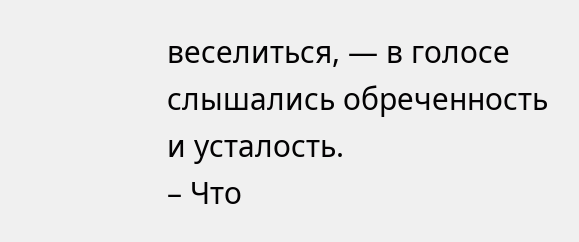веселиться, — в голосе слышались обреченность и усталость.
– Что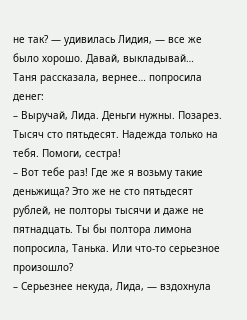не так? — удивилась Лидия, — все же было хорошо. Давай, выкладывай…
Таня рассказала, вернее… попросила денег:
– Выручай, Лида. Деньги нужны. Позарез. Тысяч сто пятьдесят. Надежда только на тебя. Помоги, сестра!
– Вот тебе раз! Где же я возьму такие деньжища? Это же не сто пятьдесят рублей, не полторы тысячи и даже не пятнадцать. Ты бы полтора лимона попросила, Танька. Или что-то серьезное произошло?
– Серьезнее некуда, Лида, — вздохнула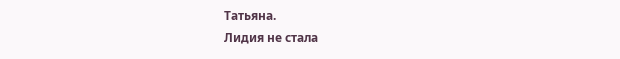Татьяна.
Лидия не стала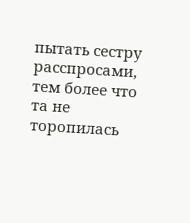пытать сестру расспросами, тем более что та не торопилась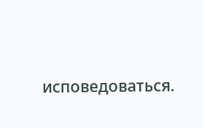исповедоваться.